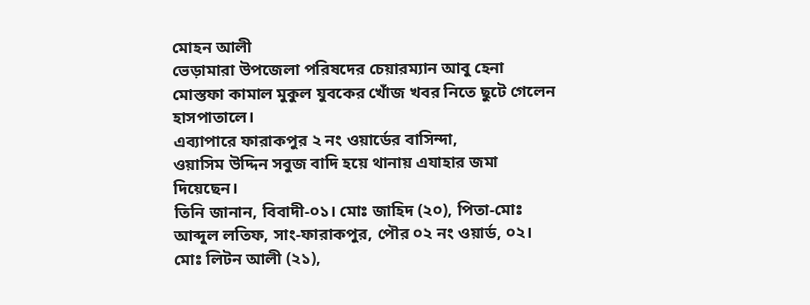মোহন আলী
ভেড়ামারা উপজেলা পরিষদের চেয়ারম্যান আবু হেনা মোস্তফা কামাল মুকুল যুবকের খোঁজ খবর নিতে ছুটে গেলেন হাসপাতালে।
এব্যাপারে ফারাকপুর ২ নং ওয়ার্ডের বাসিন্দা,
ওয়াসিম উদ্দিন সবুজ বাদি হয়ে থানায় এযাহার জমা দিয়েছেন।
তিনি জানান, বিবাদী-০১। মোঃ জাহিদ (২০), পিতা-মোঃ আব্দুল লতিফ, সাং-ফারাকপুর, পৌর ০২ নং ওয়ার্ড, ০২। মোঃ লিটন আলী (২১),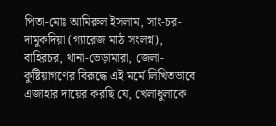পিতা-মোঃ আমিরুল ইসলাম, সাং-চর-দামুকদিয়া (গ্যারেজ মাঠ সংলগ্ন), বাহিরচর, থানা-ভেড়ামারা, জেলা-কুষ্টিয়াগণের বিরূদ্ধে এই মর্মে লিখিতভাবে এজাহার দায়ের করছি যে, খেলাধুলাকে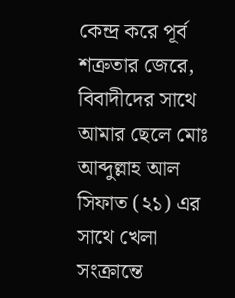কেন্দ্র করে পূর্ব শত্রুতার জেরে, বিবাদীদের সাথে আমার ছেলে মোঃ আব্দুল্লাহ আল সিফাত (২১) এর সাথে খেলা সংক্রান্তে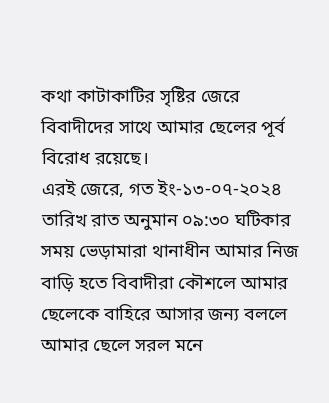কথা কাটাকাটির সৃষ্টির জেরে বিবাদীদের সাথে আমার ছেলের পূর্ব বিরোধ রয়েছে।
এরই জেরে, গত ইং-১৩-০৭-২০২৪ তারিখ রাত অনুমান ০৯:৩০ ঘটিকার সময় ভেড়ামারা থানাধীন আমার নিজ বাড়ি হতে বিবাদীরা কৌশলে আমার ছেলেকে বাহিরে আসার জন্য বললে আমার ছেলে সরল মনে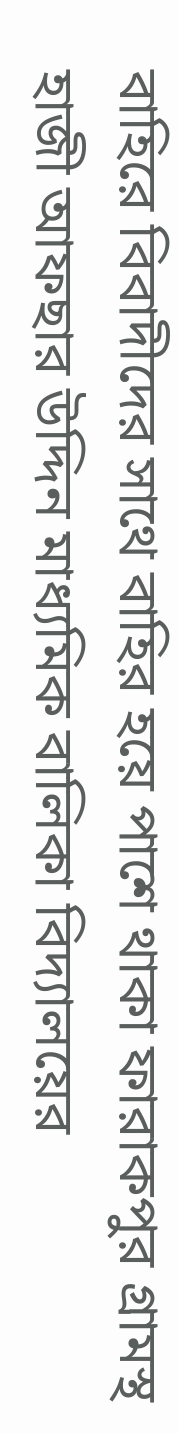বাহিরে বিবাদীদের সাথে বাহির হয়ে পাশে থাকা ফারাকপুর গ্রামস্থ হাজী আফছার উদ্দিন মাধ্যমিক বালিকা বিদ্যালয়ের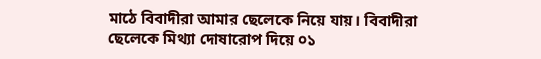মাঠে বিবাদীরা আমার ছেলেকে নিয়ে যায়। বিবাদীরা ছেলেকে মিথ্যা দোষারোপ দিয়ে ০১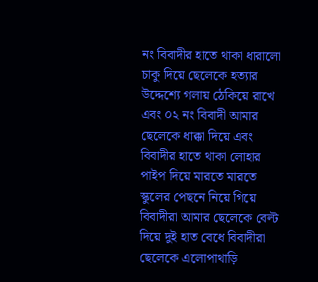নং বিবাদীর হাতে থাকা ধারালো চাকু দিয়ে ছেলেকে হত্যার উদ্দেশ্যে গলায় ঠেকিয়ে রাখে এবং ০২ নং বিবাদী আমার ছেলেকে ধাক্কা দিয়ে এবং বিবাদীর হাতে থাকা লোহার পাইপ দিয়ে মারতে মারতে স্কুলের পেছনে নিয়ে গিয়ে বিবাদীরা আমার ছেলেকে বেল্ট দিয়ে দুই হাত বেধে বিবাদীরা ছেলেকে এলোপাথাড়ি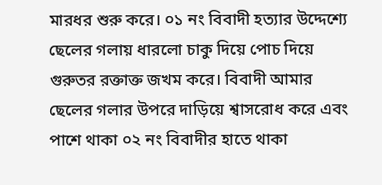মারধর শুরু করে। ০১ নং বিবাদী হত্যার উদ্দেশ্যে ছেলের গলায় ধারলো চাকু দিয়ে পোচ দিয়ে গুরুতর রক্তাক্ত জখম করে। বিবাদী আমার ছেলের গলার উপরে দাড়িয়ে শ্বাসরোধ করে এবং পাশে থাকা ০২ নং বিবাদীর হাতে থাকা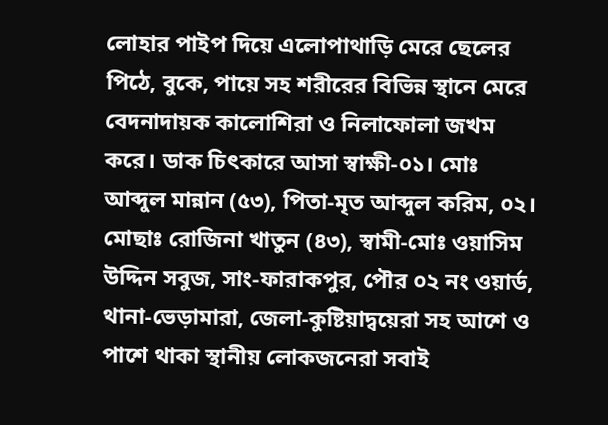লোহার পাইপ দিয়ে এলোপাথাড়ি মেরে ছেলের পিঠে, বুকে, পায়ে সহ শরীরের বিভিন্ন স্থানে মেরে বেদনাদায়ক কালোশিরা ও নিলাফোলা জখম করে। ডাক চিৎকারে আসা স্বাক্ষী-০১। মোঃ আব্দুল মান্নান (৫৩), পিতা-মৃত আব্দুল করিম, ০২। মোছাঃ রোজিনা খাতুন (৪৩), স্বামী-মোঃ ওয়াসিম উদ্দিন সবুজ, সাং-ফারাকপুর, পৌর ০২ নং ওয়ার্ড, থানা-ভেড়ামারা, জেলা-কুষ্টিয়াদ্বয়েরা সহ আশে ও পাশে থাকা স্থানীয় লোকজনেরা সবাই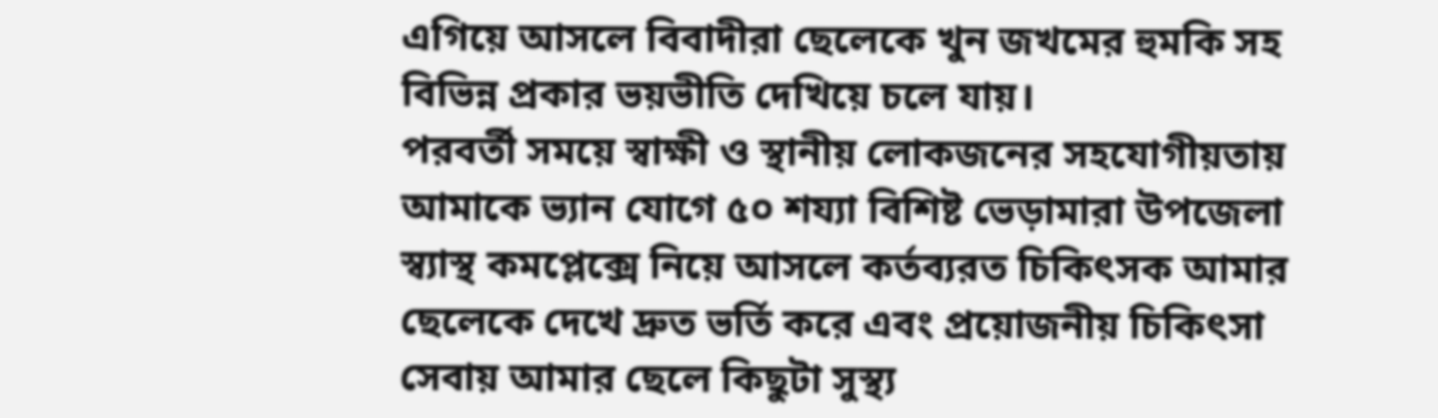এগিয়ে আসলে বিবাদীরা ছেলেকে খুন জখমের হুমকি সহ বিভিন্ন প্রকার ভয়ভীতি দেখিয়ে চলে যায়।
পরবর্তী সময়ে স্বাক্ষী ও স্থানীয় লোকজনের সহযোগীয়তায় আমাকে ভ্যান যোগে ৫০ শয্যা বিশিষ্ট ভেড়ামারা উপজেলা স্ব্যাস্থ কমপ্লেক্সে নিয়ে আসলে কর্তব্যরত চিকিৎসক আমার ছেলেকে দেখে দ্রুত ভর্তি করে এবং প্রয়োজনীয় চিকিৎসা সেবায় আমার ছেলে কিছুটা সুস্থ্য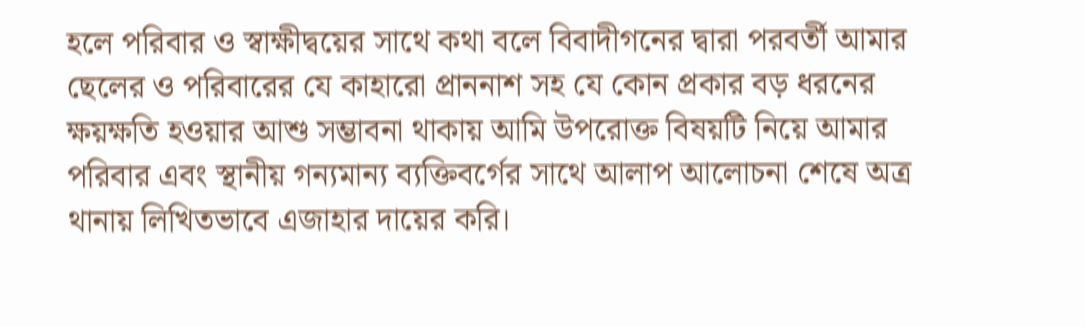হলে পরিবার ও স্বাক্ষীদ্বয়ের সাথে কথা বলে বিবাদীগনের দ্বারা পরবর্তী আমার ছেলের ও পরিবারের যে কাহারো প্রাননাশ সহ যে কোন প্রকার বড় ধরনের ক্ষয়ক্ষতি হওয়ার আশু সম্ভাবনা থাকায় আমি উপরোক্ত বিষয়টি নিয়ে আমার পরিবার এবং স্থানীয় গন্যমান্য ব্যক্তিবর্গের সাথে আলাপ আলোচনা শেষে অত্র থানায় লিখিতভাবে এজাহার দায়ের করি।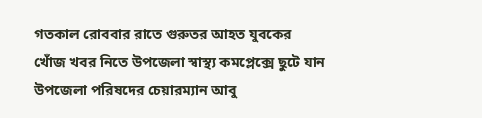গতকাল রোববার রাতে গুরুতর আহত যুবকের
খোঁজ খবর নিতে উপজেলা স্বাস্থ্য কমপ্লেক্সে ছুটে যান উপজেলা পরিষদের চেয়ারম্যান আবু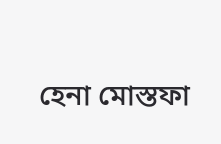হেনা মোস্তফা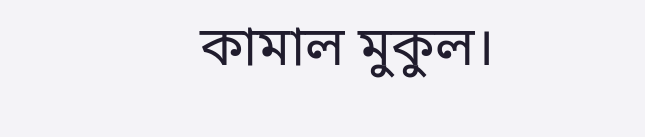কামাল মুকুল।